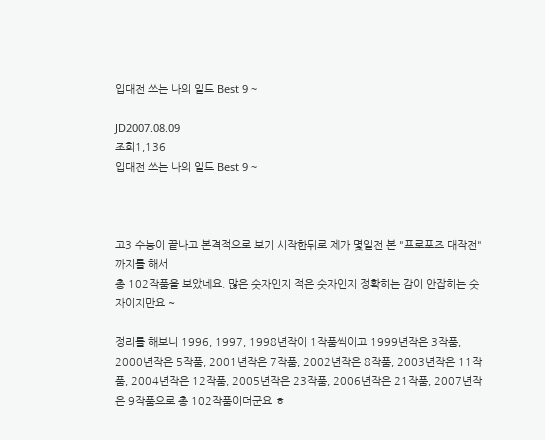입대전 쓰는 나의 일드 Best 9 ~

JD2007.08.09
조회1,136
입대전 쓰는 나의 일드 Best 9 ~



고3 수능이 끝나고 본격적으로 보기 시작한뒤로 제가 몇일전 본 "프로포즈 대작전"까지를 해서
총 102작품을 보았네요. 많은 숫자인지 적은 숫자인지 정확히는 감이 안잡히는 숫자이지만요 ~

정리를 해보니 1996, 1997, 1998년작이 1작품씩이고 1999년작은 3작품, 2000년작은 5작품, 2001년작은 7작품, 2002년작은 8작품, 2003년작은 11작품, 2004년작은 12작품, 2005년작은 23작품, 2006년작은 21작품, 2007년작은 9작품으로 총 102작품이더군요 ㅎ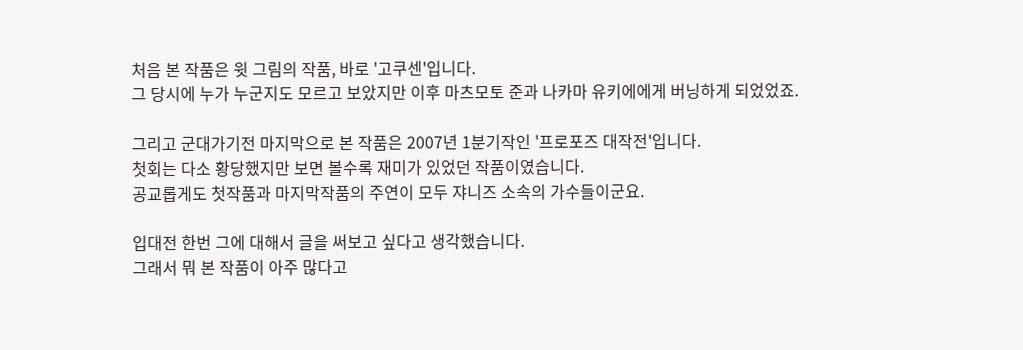처음 본 작품은 윗 그림의 작품, 바로 '고쿠센'입니다.
그 당시에 누가 누군지도 모르고 보았지만 이후 마츠모토 준과 나카마 유키에에게 버닝하게 되었었죠.

그리고 군대가기전 마지막으로 본 작품은 2007년 1분기작인 '프로포즈 대작전'입니다.
첫회는 다소 황당했지만 보면 볼수록 재미가 있었던 작품이였습니다.
공교롭게도 첫작품과 마지막작품의 주연이 모두 쟈니즈 소속의 가수들이군요.

입대전 한번 그에 대해서 글을 써보고 싶다고 생각했습니다.
그래서 뭐 본 작품이 아주 많다고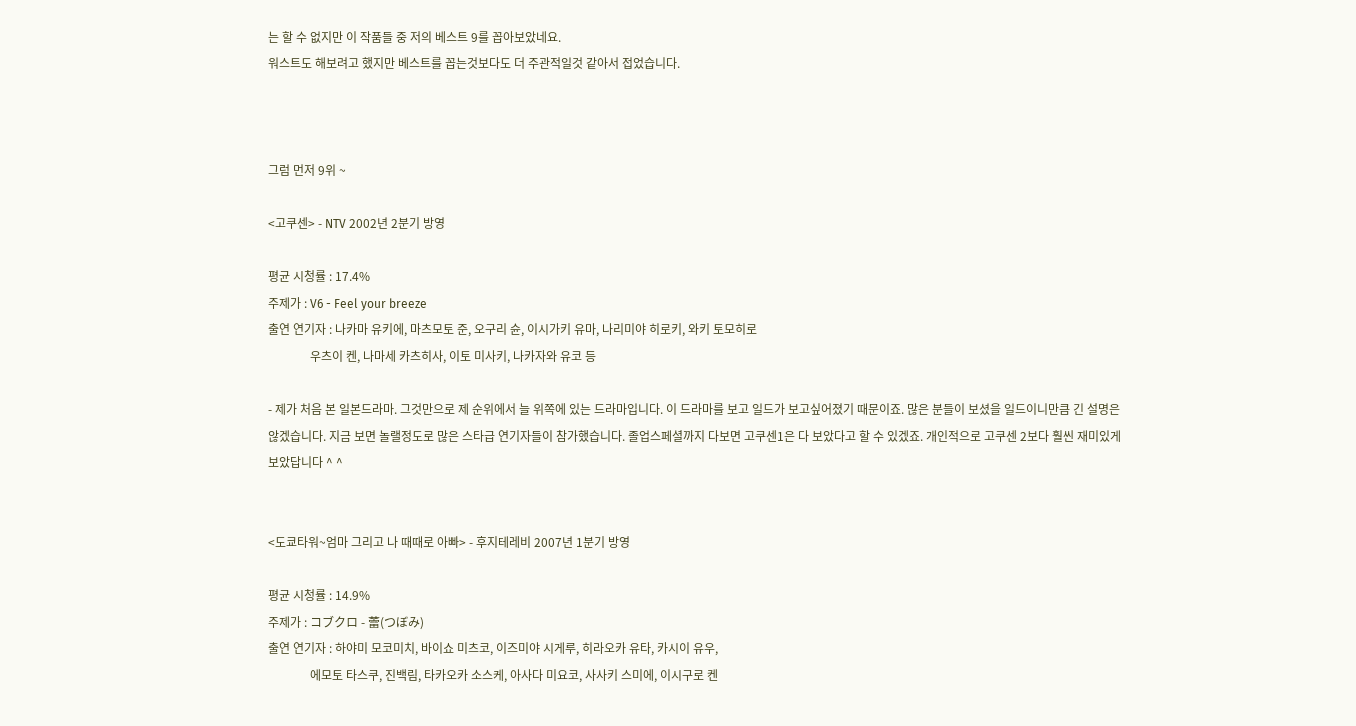는 할 수 없지만 이 작품들 중 저의 베스트 9를 꼽아보았네요.
워스트도 해보려고 했지만 베스트를 꼽는것보다도 더 주관적일것 같아서 접었습니다.



그럼 먼저 9위 ~

<고쿠센> - NTV 2002년 2분기 방영

평균 시청률 : 17.4%
주제가 : V6 - Feel your breeze
출연 연기자 : 나카마 유키에, 마츠모토 준, 오구리 슌, 이시가키 유마, 나리미야 히로키, 와키 토모히로
              우츠이 켄, 나마세 카츠히사, 이토 미사키, 나카자와 유코 등

- 제가 처음 본 일본드라마. 그것만으로 제 순위에서 늘 위쪽에 있는 드라마입니다. 이 드라마를 보고 일드가 보고싶어졌기 때문이죠. 많은 분들이 보셨을 일드이니만큼 긴 설명은 않겠습니다. 지금 보면 놀랠정도로 많은 스타급 연기자들이 참가했습니다. 졸업스페셜까지 다보면 고쿠센1은 다 보았다고 할 수 있겠죠. 개인적으로 고쿠센 2보다 훨씬 재미있게 보았답니다 ^ ^


<도쿄타워~엄마 그리고 나 때때로 아빠> - 후지테레비 2007년 1분기 방영

평균 시청률 : 14.9%
주제가 : コブクロ - 蕾(つぼみ)
출연 연기자 : 하야미 모코미치, 바이쇼 미츠코, 이즈미야 시게루, 히라오카 유타, 카시이 유우,
              에모토 타스쿠, 진백림, 타카오카 소스케, 아사다 미요코, 사사키 스미에, 이시구로 켄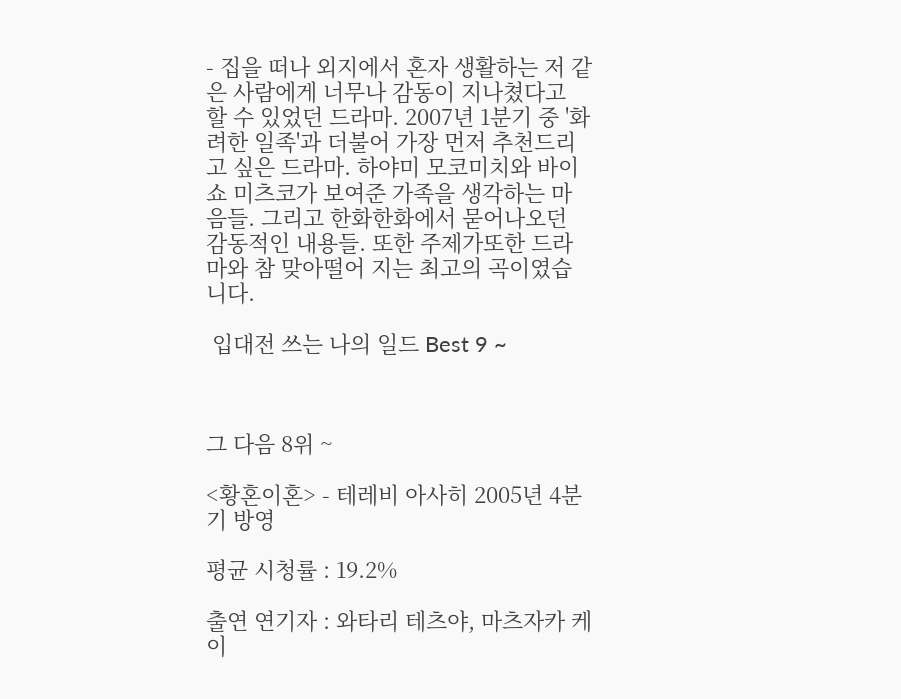- 집을 떠나 외지에서 혼자 생활하는 저 같은 사람에게 너무나 감동이 지나쳤다고 할 수 있었던 드라마. 2007년 1분기 중 '화려한 일족'과 더불어 가장 먼저 추천드리고 싶은 드라마. 하야미 모코미치와 바이쇼 미츠코가 보여준 가족을 생각하는 마음들. 그리고 한화한화에서 묻어나오던 감동적인 내용들. 또한 주제가또한 드라마와 참 맞아떨어 지는 최고의 곡이였습니다.

 입대전 쓰는 나의 일드 Best 9 ~



그 다음 8위 ~

<황혼이혼> - 테레비 아사히 2005년 4분기 방영

평균 시청률 : 19.2%

출연 연기자 : 와타리 테츠야, 마츠자카 케이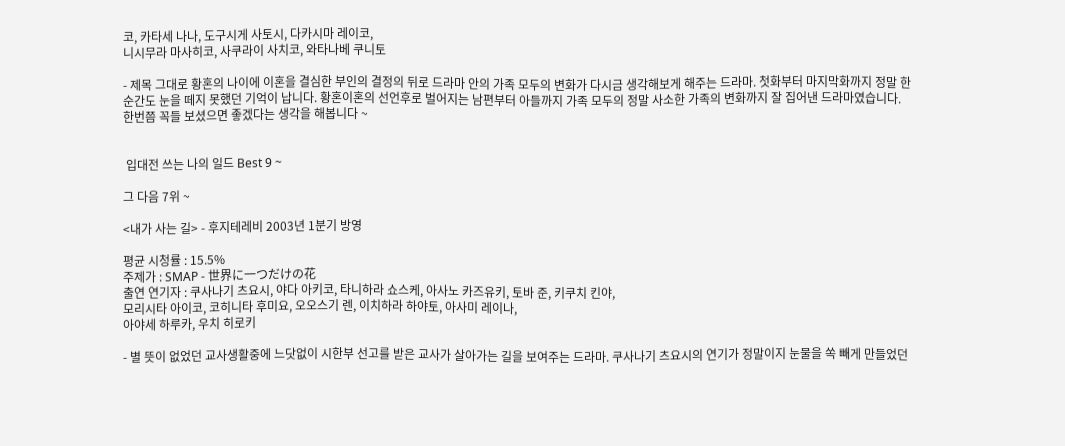코, 카타세 나나, 도구시게 사토시, 다카시마 레이코,
니시무라 마사히코, 사쿠라이 사치코, 와타나베 쿠니토

- 제목 그대로 황혼의 나이에 이혼을 결심한 부인의 결정의 뒤로 드라마 안의 가족 모두의 변화가 다시금 생각해보게 해주는 드라마. 첫화부터 마지막화까지 정말 한순간도 눈을 떼지 못했던 기억이 납니다. 황혼이혼의 선언후로 벌어지는 남편부터 아들까지 가족 모두의 정말 사소한 가족의 변화까지 잘 집어낸 드라마였습니다.
한번쯤 꼭들 보셨으면 좋겠다는 생각을 해봅니다 ~


 입대전 쓰는 나의 일드 Best 9 ~

그 다음 7위 ~

<내가 사는 길> - 후지테레비 2003년 1분기 방영

평균 시청률 : 15.5%
주제가 : SMAP - 世界に一つだけの花
출연 연기자 : 쿠사나기 츠요시, 야다 아키코, 타니하라 쇼스케, 아사노 카즈유키, 토바 준, 키쿠치 킨야,
모리시타 아이코, 코히니타 후미요, 오오스기 렌, 이치하라 하야토, 아사미 레이나,
아야세 하루카, 우치 히로키

- 별 뜻이 없었던 교사생활중에 느닷없이 시한부 선고를 받은 교사가 살아가는 길을 보여주는 드라마. 쿠사나기 츠요시의 연기가 정말이지 눈물을 쏙 빼게 만들었던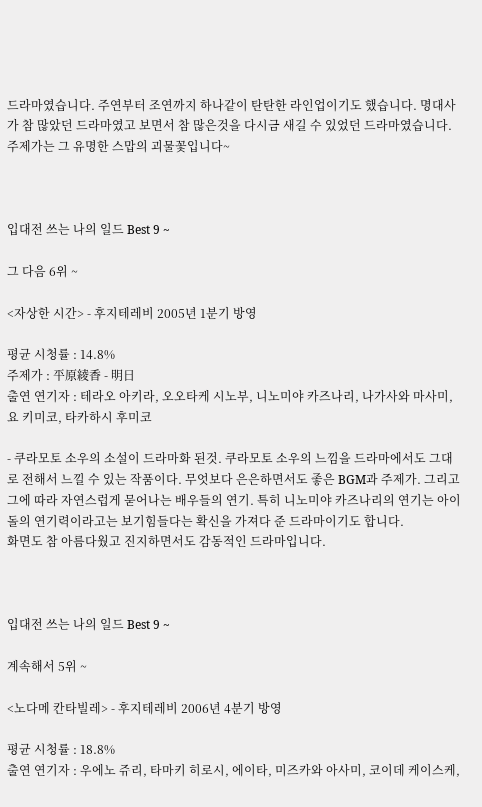드라마였습니다. 주연부터 조연까지 하나같이 탄탄한 라인업이기도 했습니다. 명대사가 참 많았던 드라마였고 보면서 참 많은것을 다시금 새길 수 있었던 드라마였습니다.
주제가는 그 유명한 스맙의 괴물꽃입니다~



입대전 쓰는 나의 일드 Best 9 ~

그 다음 6위 ~

<자상한 시간> - 후지테레비 2005년 1분기 방영

평균 시청률 : 14.8%
주제가 : 平原綾香 - 明日
출연 연기자 : 테라오 아키라, 오오타케 시노부, 니노미야 카즈나리, 나가사와 마사미, 요 키미코, 타카하시 후미코

- 쿠라모토 소우의 소설이 드라마화 된것. 쿠라모토 소우의 느낌을 드라마에서도 그대로 전해서 느낄 수 있는 작품이다. 무엇보다 은은하면서도 좋은 BGM과 주제가. 그리고 그에 따라 자연스럽게 묻어나는 배우들의 연기. 특히 니노미야 카즈나리의 연기는 아이돌의 연기력이라고는 보기힘들다는 확신을 가져다 준 드라마이기도 합니다.
화면도 참 아름다웠고 진지하면서도 감동적인 드라마입니다.



입대전 쓰는 나의 일드 Best 9 ~

계속해서 5위 ~

<노다메 칸타빌레> - 후지테레비 2006년 4분기 방영

평균 시청률 : 18.8%
출연 연기자 : 우에노 쥬리, 타마키 히로시, 에이타, 미즈카와 아사미, 코이데 케이스케,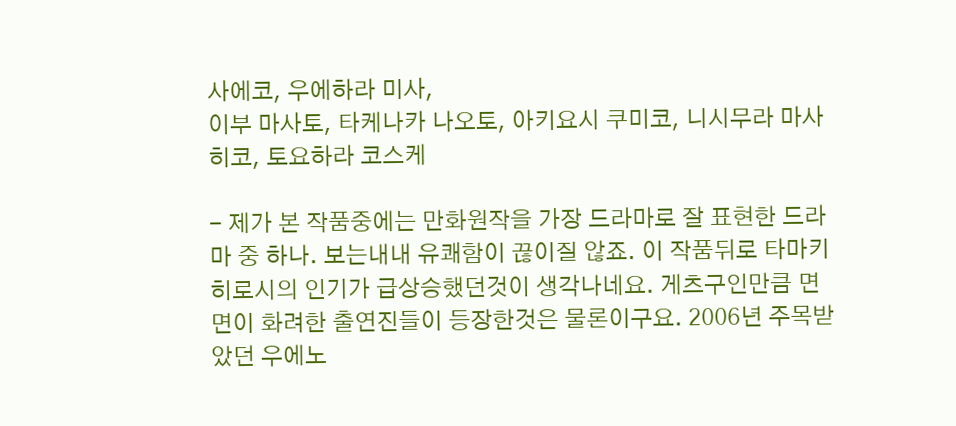사에코, 우에하라 미사,
이부 마사토, 타케나카 나오토, 아키요시 쿠미코, 니시무라 마사히코, 토요하라 코스케

- 제가 본 작품중에는 만화원작을 가장 드라마로 잘 표현한 드라마 중 하나. 보는내내 유쾌함이 끊이질 않죠. 이 작품뒤로 타마키 히로시의 인기가 급상승했던것이 생각나네요. 게츠구인만큼 면면이 화려한 출연진들이 등장한것은 물론이구요. 2006년 주목받았던 우에노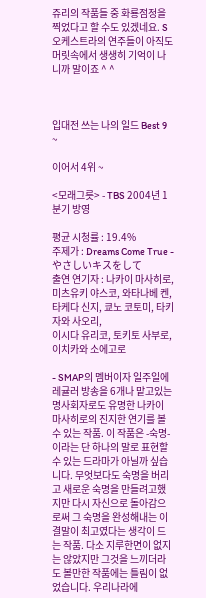쥬리의 작품들 중 화룡점정을 찍었다고 할 수도 있겠네요. S오케스트라의 연주들이 아직도 머릿속에서 생생히 기억이 나니까 말이죠 ^ ^



입대전 쓰는 나의 일드 Best 9 ~

이어서 4위 ~

<모래그릇> - TBS 2004년 1분기 방영

평균 시청률 : 19.4%
주제가 : Dreams Come True - やさしいキスをして
출연 연기자 : 나카이 마사히로, 미츠유키 야스코, 와타나베 켄, 타케다 신지, 쿄노 코토미, 타키자와 사오리,
이시다 유리코, 토키토 사부로, 이치카와 소에고로

- SMAP의 멤버이자 일주일에 레귤러 방송을 6개나 맡고있는 명사회자로도 유명한 나카이 마사히로의 진지한 연기를 볼 수 있는 작품. 이 작품은 -숙명-이라는 단 하나의 말로 표현할 수 있는 드라마가 아닐까 싶습니다. 무엇보다도 숙명을 버리고 새로운 숙명을 만들려고했지만 다시 자신으로 돌아감으로써 그 숙명을 완성해내는 이 결말이 최고였다는 생각이 드는 작품. 다소 지루한면이 없지는 않았지만 그것을 느끼더라도 볼만한 작품에는 틀림이 없었습니다. 우리나라에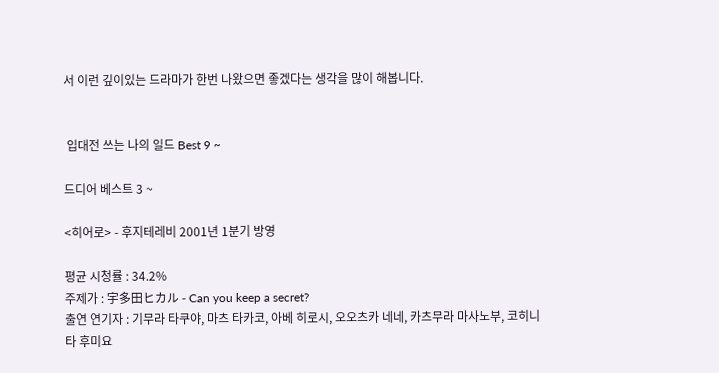서 이런 깊이있는 드라마가 한번 나왔으면 좋겠다는 생각을 많이 해봅니다.


 입대전 쓰는 나의 일드 Best 9 ~

드디어 베스트 3 ~

<히어로> - 후지테레비 2001년 1분기 방영

평균 시청률 : 34.2%
주제가 : 宇多田ヒカル - Can you keep a secret?
출연 연기자 : 기무라 타쿠야, 마츠 타카코, 아베 히로시, 오오츠카 네네, 카츠무라 마사노부, 코히니타 후미요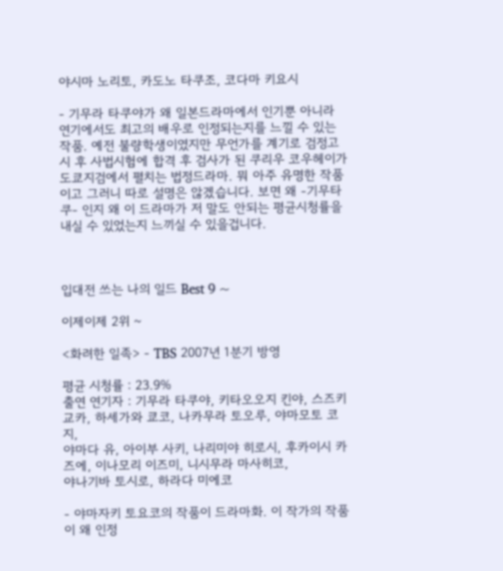야시마 노리토, 카도노 타쿠조, 코다마 키요시

- 기무라 타쿠야가 왜 일본드라마에서 인기뿐 아니라 연기에서도 최고의 배우로 인정되는지를 느낄 수 있는 작품. 예전 불량학생이였지만 무언가를 계기로 검정고시 후 사법시험에 합격 후 검사가 된 쿠리우 코우헤이가 도쿄지검에서 펼치는 법정드라마. 뭐 아주 유명한 작품이고 그러니 따로 설명은 않겠습니다. 보면 왜 -기무타쿠- 인지 왜 이 드라마가 저 말도 안되는 평균시청률을 내실 수 있었는지 느끼실 수 있을겁니다.



입대전 쓰는 나의 일드 Best 9 ~

이제이제 2위 ~

<화려한 일족> - TBS 2007년 1분기 방영

평균 시청률 : 23.9%
출연 연기자 : 기무라 타쿠야, 키타오오지 킨야, 스즈키 교카, 하세가와 쿄코, 나카무라 토오루, 야마모토 코지,
야마다 유, 아이부 사키, 나리미야 히로시, 후카이시 카즈에, 이나모리 이즈미, 니시무라 마사히코,
야나기바 토시로, 하라다 미에코

- 야마자키 토요코의 작품이 드라마화. 이 작가의 작품이 왜 인정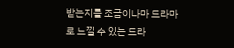받는지를 조금이나마 드라마로 느낄 수 있는 드라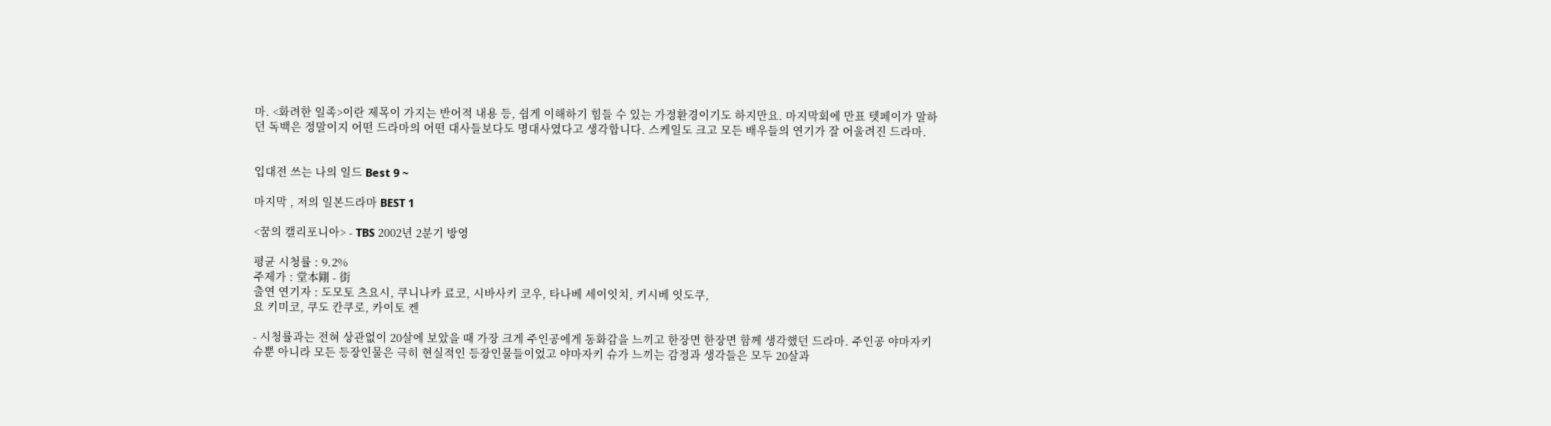마. <화려한 일족>이란 제목이 가지는 반어적 내용 등, 쉽게 이해하기 힘들 수 있는 가정환경이기도 하지만요. 마지막회에 만표 텟페이가 말하던 독백은 정말이지 어떤 드라마의 어떤 대사들보다도 명대사였다고 생각합니다. 스케일도 크고 모든 배우들의 연기가 잘 어울려진 드라마.


입대전 쓰는 나의 일드 Best 9 ~

마지막 , 저의 일본드라마 BEST 1

<꿈의 캘리포니아> - TBS 2002년 2분기 방영

평균 시청률 : 9.2%
주제가 : 堂本剛 - 街
출연 연기자 : 도모토 츠요시, 쿠니나카 료코, 시바사키 코우, 타나베 세이잇치, 키시베 잇도쿠,
요 키미코, 쿠도 칸쿠로, 카이토 켄

- 시청률과는 전혀 상관없이 20살에 보았을 때 가장 크게 주인공에게 동화감을 느끼고 한장면 한장면 함께 생각했던 드라마. 주인공 야마자키 슈뿐 아니라 모든 등장인물은 극히 현실적인 등장인물들이었고 야마자키 슈가 느끼는 감정과 생각들은 모두 20살과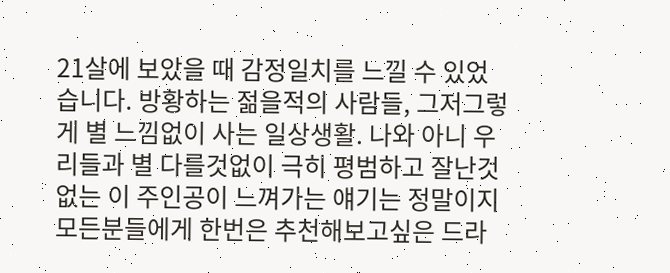21살에 보았을 때 감정일치를 느낄 수 있었습니다. 방황하는 젊을적의 사람들, 그저그렇게 별 느낌없이 사는 일상생활. 나와 아니 우리들과 별 다를것없이 극히 평범하고 잘난것 없는 이 주인공이 느껴가는 얘기는 정말이지 모든분들에게 한번은 추천해보고싶은 드라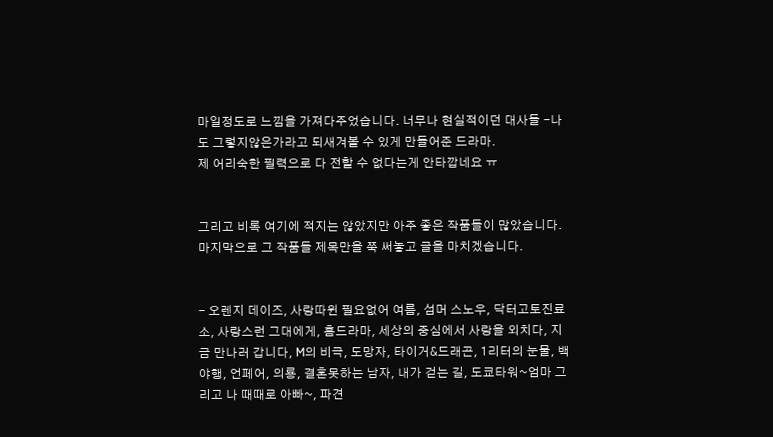마일정도로 느낌을 가져다주었습니다. 너무나 현실적이던 대사들 -나도 그렇지않은가라고 되새겨볼 수 있게 만들어준 드라마.
제 어리숙한 필력으로 다 전할 수 없다는게 안타깝네요 ㅠ


그리고 비록 여기에 적지는 않았지만 아주 좋은 작품들이 많았습니다.
마지막으로 그 작품들 제목만을 쭉 써놓고 글을 마치겠습니다.


- 오렌지 데이즈, 사랑따윈 필요없어 여름, 섬머 스노우, 닥터고토진료소, 사랑스런 그대에게, 홈드라마, 세상의 중심에서 사랑을 외치다, 지금 만나러 갑니다, M의 비극, 도망자, 타이거&드래곤, 1리터의 눈물, 백야행, 언페어, 의룡, 결혼못하는 남자, 내가 걷는 길, 도쿄타워~엄마 그리고 나 때때로 아빠~, 파견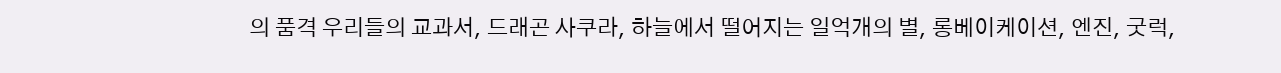의 품격 우리들의 교과서, 드래곤 사쿠라, 하늘에서 떨어지는 일억개의 별, 롱베이케이션, 엔진, 굿럭,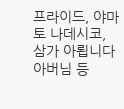프라이드, 야마토 나데시코, 삼가 아룁니다 아버님 등